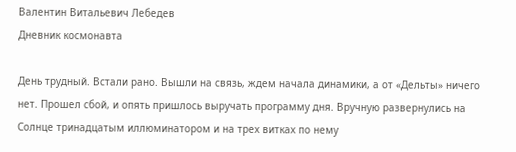Валентин Витальевич Лебедев
Дневник космонавта

День трудный. Встали рано. Вышли на связь, ждем начала динамики, а от «Дельты» ничего нет. Прошел сбой, и опять пришлось выручать программу дня. Вручную развернулись на Солнце тринадцатым иллюминатором и на трех витках по нему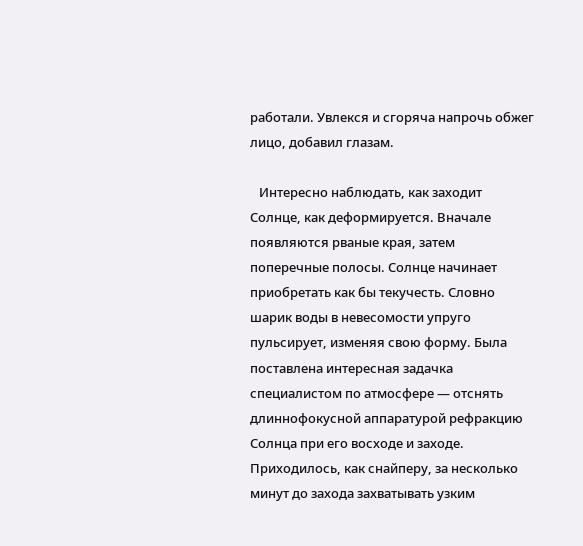работали. Увлекся и сгоряча напрочь обжег лицо, добавил глазам.

   Интересно наблюдать, как заходит Солнце, как деформируется. Вначале появляются рваные края, затем поперечные полосы. Солнце начинает приобретать как бы текучесть. Словно шарик воды в невесомости упруго пульсирует, изменяя свою форму. Была поставлена интересная задачка специалистом по атмосфере — отснять длиннофокусной аппаратурой рефракцию Солнца при его восходе и заходе. Приходилось, как снайперу, за несколько минут до захода захватывать узким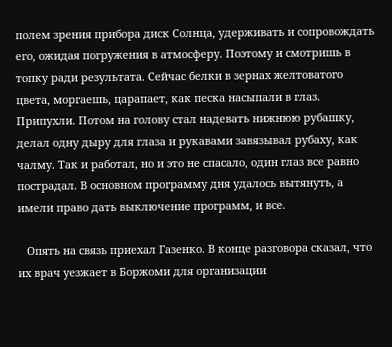полем зрения прибора диск Солнца, удерживать и сопровождать его, ожидая погружения в атмосферу. Поэтому и смотришь в топку ради результата. Сейчас белки в зернах желтоватого цвета, моргаешь, царапает, как песка насыпали в глаз. Припухли. Потом на голову стал надевать нижнюю рубашку, делал одну дыру для глаза и рукавами завязывал рубаху, как чалму. Так и работал, но и это не спасало, один глаз все равно пострадал. В основном программу дня удалось вытянуть, а имели право дать выключение программ, и все.

   Опять на связь приехал Газенко. В конце разговора сказал, что их врач уезжает в Боржоми для организации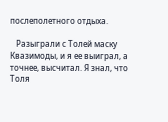послеполетного отдыха.

   Разыграли с Толей маску Квазимоды, и я ее выиграл, а точнее, высчитал. Я знал, что Толя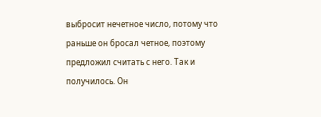выбросит нечетное число, потому что раньше он бросал четное, поэтому предложил считать с него. Так и получилось. Он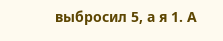выбросил 5, а я 1. А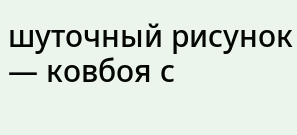шуточный рисунок — ковбоя с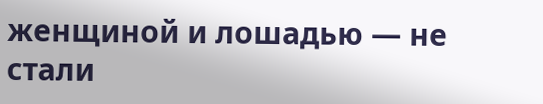женщиной и лошадью — не стали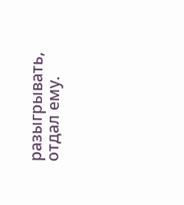разыгрывать, отдал ему.